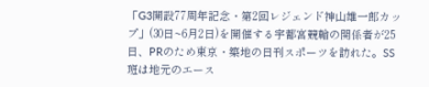「G3開設77周年記念・第2回レジェンド神山雄一郎カップ」(30日~6月2日)を開催する宇都宮競輪の関係者が25日、PRのため東京・築地の日刊スポーツを訪れた。SS班は地元のエース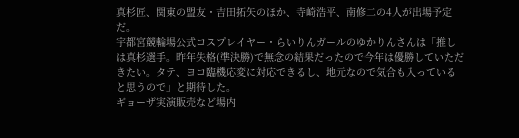真杉匠、関東の盟友・吉田拓矢のほか、寺崎浩平、南修二の4人が出場予定だ。
宇都宮競輪場公式コスプレイヤー・らいりんガールのゆかりんさんは「推しは真杉選手。昨年失格(準決勝)で無念の結果だったので今年は優勝していただきたい。タテ、ヨコ臨機応変に対応できるし、地元なので気合も入っていると思うので」と期待した。
ギョーザ実演販売など場内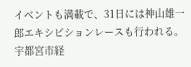イベントも満載で、31日には神山雄一郎エキシビションレースも行われる。宇都宮市経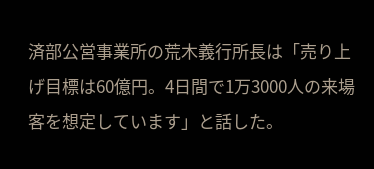済部公営事業所の荒木義行所長は「売り上げ目標は60億円。4日間で1万3000人の来場客を想定しています」と話した。